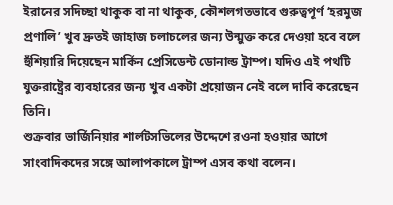ইরানের সদিচ্ছা থাকুক বা না থাকুক, কৌশলগতভাবে গুরুত্বপূর্ণ ‘হরমুজ প্রণালি’ খুব দ্রুতই জাহাজ চলাচলের জন্য উন্মুক্ত করে দেওয়া হবে বলে হুঁশিয়ারি দিয়েছেন মার্কিন প্রেসিডেন্ট ডোনাল্ড ট্রাম্প। যদিও এই পথটি যুক্তরাষ্ট্রের ব্যবহারের জন্য খুব একটা প্রয়োজন নেই বলে দাবি করেছেন তিনি।
শুক্রবার ভার্জিনিয়ার শার্লটসভিলের উদ্দেশে রওনা হওয়ার আগে সাংবাদিকদের সঙ্গে আলাপকালে ট্রাম্প এসব কথা বলেন।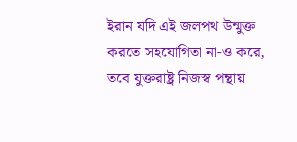ইরান যদি এই জলপথ উন্মুক্ত করতে সহযোগিতা না-ও করে, তবে যুক্তরাষ্ট্র নিজস্ব পন্থায়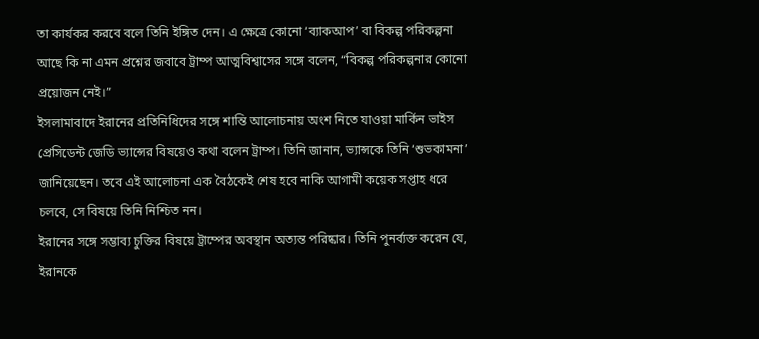তা কার্যকর করবে বলে তিনি ইঙ্গিত দেন। এ ক্ষেত্রে কোনো ‘ব্যাকআপ’ বা বিকল্প পরিকল্পনা আছে কি না এমন প্রশ্নের জবাবে ট্রাম্প আত্মবিশ্বাসের সঙ্গে বলেন, “বিকল্প পরিকল্পনার কোনো প্রয়োজন নেই।”
ইসলামাবাদে ইরানের প্রতিনিধিদের সঙ্গে শান্তি আলোচনায় অংশ নিতে যাওয়া মার্কিন ভাইস প্রেসিডেন্ট জেডি ভ্যান্সের বিষয়েও কথা বলেন ট্রাম্প। তিনি জানান, ভ্যান্সকে তিনি ‘শুভকামনা’ জানিয়েছেন। তবে এই আলোচনা এক বৈঠকেই শেষ হবে নাকি আগামী কয়েক সপ্তাহ ধরে চলবে, সে বিষয়ে তিনি নিশ্চিত নন।
ইরানের সঙ্গে সম্ভাব্য চুক্তির বিষয়ে ট্রাম্পের অবস্থান অত্যন্ত পরিষ্কার। তিনি পুনর্ব্যক্ত করেন যে, ইরানকে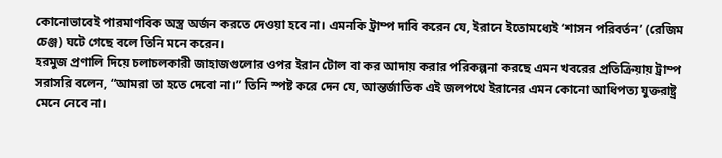কোনোভাবেই পারমাণবিক অস্ত্র অর্জন করতে দেওয়া হবে না। এমনকি ট্রাম্প দাবি করেন যে, ইরানে ইতোমধ্যেই ‘শাসন পরিবর্তন’ (রেজিম চেঞ্জ) ঘটে গেছে বলে তিনি মনে করেন।
হরমুজ প্রণালি দিয়ে চলাচলকারী জাহাজগুলোর ওপর ইরান টোল বা কর আদায় করার পরিকল্পনা করছে এমন খবরের প্রতিক্রিয়ায় ট্রাম্প সরাসরি বলেন, “আমরা তা হতে দেবো না।” তিনি স্পষ্ট করে দেন যে, আন্তর্জাতিক এই জলপথে ইরানের এমন কোনো আধিপত্য যুক্তরাষ্ট্র মেনে নেবে না।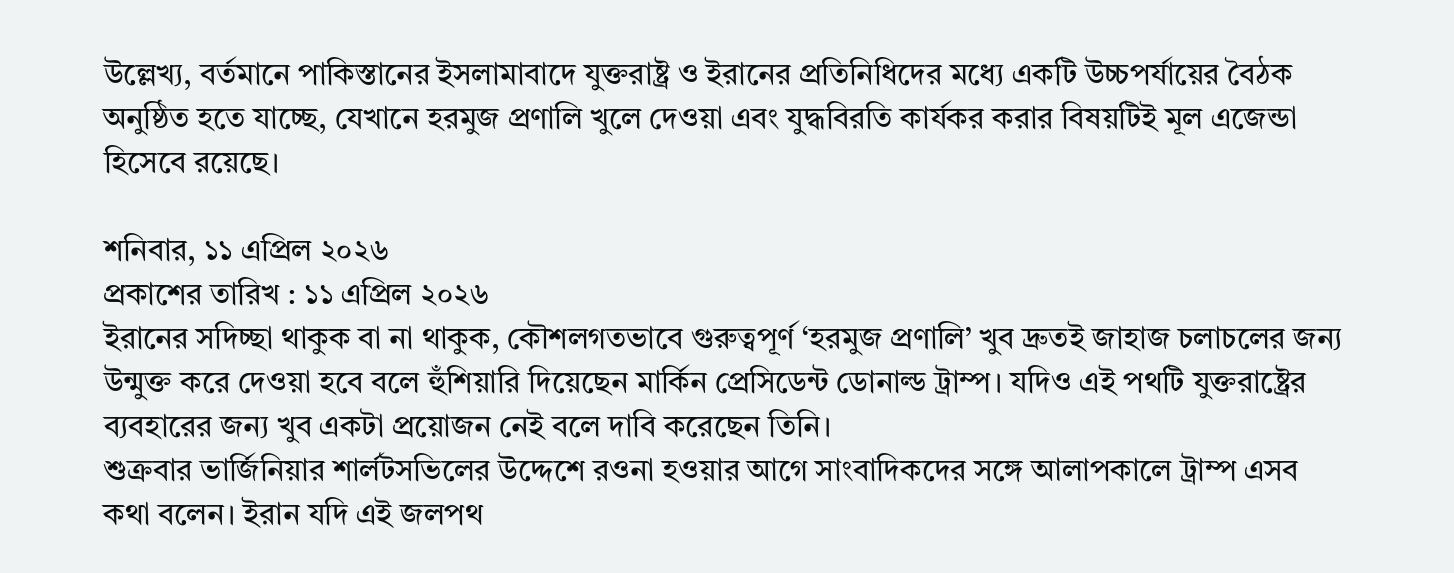উল্লেখ্য, বর্তমানে পাকিস্তানের ইসলামাবাদে যুক্তরাষ্ট্র ও ইরানের প্রতিনিধিদের মধ্যে একটি উচ্চপর্যায়ের বৈঠক অনুষ্ঠিত হতে যাচ্ছে, যেখানে হরমুজ প্রণালি খুলে দেওয়া এবং যুদ্ধবিরতি কার্যকর করার বিষয়টিই মূল এজেন্ডা হিসেবে রয়েছে।

শনিবার, ১১ এপ্রিল ২০২৬
প্রকাশের তারিখ : ১১ এপ্রিল ২০২৬
ইরানের সদিচ্ছা থাকুক বা না থাকুক, কৌশলগতভাবে গুরুত্বপূর্ণ ‘হরমুজ প্রণালি’ খুব দ্রুতই জাহাজ চলাচলের জন্য উন্মুক্ত করে দেওয়া হবে বলে হুঁশিয়ারি দিয়েছেন মার্কিন প্রেসিডেন্ট ডোনাল্ড ট্রাম্প। যদিও এই পথটি যুক্তরাষ্ট্রের ব্যবহারের জন্য খুব একটা প্রয়োজন নেই বলে দাবি করেছেন তিনি।
শুক্রবার ভার্জিনিয়ার শার্লটসভিলের উদ্দেশে রওনা হওয়ার আগে সাংবাদিকদের সঙ্গে আলাপকালে ট্রাম্প এসব কথা বলেন। ইরান যদি এই জলপথ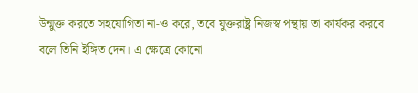উন্মুক্ত করতে সহযোগিতা না-ও করে, তবে যুক্তরাষ্ট্র নিজস্ব পন্থায় তা কার্যকর করবে বলে তিনি ইঙ্গিত দেন। এ ক্ষেত্রে কোনো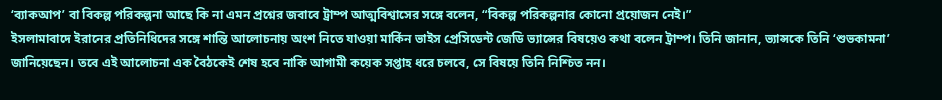‘ব্যাকআপ’ বা বিকল্প পরিকল্পনা আছে কি না এমন প্রশ্নের জবাবে ট্রাম্প আত্মবিশ্বাসের সঙ্গে বলেন, “বিকল্প পরিকল্পনার কোনো প্রয়োজন নেই।”
ইসলামাবাদে ইরানের প্রতিনিধিদের সঙ্গে শান্তি আলোচনায় অংশ নিতে যাওয়া মার্কিন ভাইস প্রেসিডেন্ট জেডি ভ্যান্সের বিষয়েও কথা বলেন ট্রাম্প। তিনি জানান, ভ্যান্সকে তিনি ‘শুভকামনা’ জানিয়েছেন। তবে এই আলোচনা এক বৈঠকেই শেষ হবে নাকি আগামী কয়েক সপ্তাহ ধরে চলবে, সে বিষয়ে তিনি নিশ্চিত নন।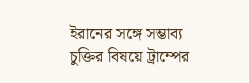ইরানের সঙ্গে সম্ভাব্য চুক্তির বিষয়ে ট্রাম্পের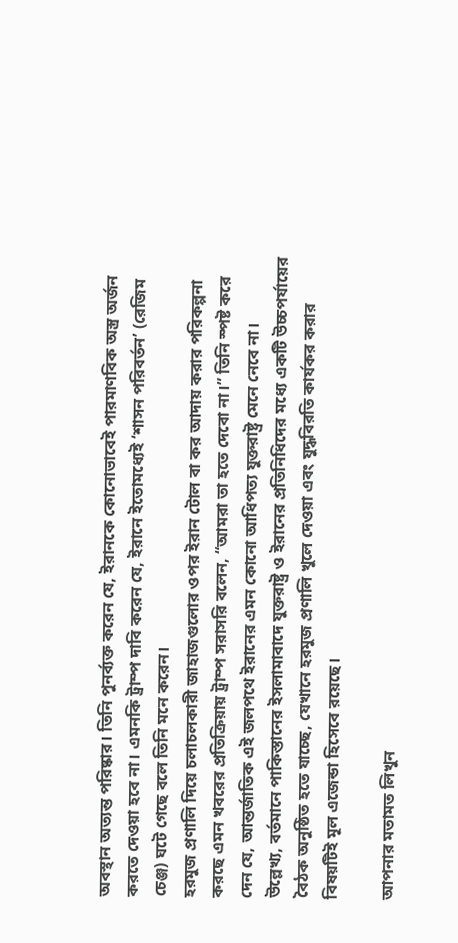অবস্থান অত্যন্ত পরিষ্কার। তিনি পুনর্ব্যক্ত করেন যে, ইরানকে কোনোভাবেই পারমাণবিক অস্ত্র অর্জন করতে দেওয়া হবে না। এমনকি ট্রাম্প দাবি করেন যে, ইরানে ইতোমধ্যেই ‘শাসন পরিবর্তন’ (রেজিম চেঞ্জ) ঘটে গেছে বলে তিনি মনে করেন।
হরমুজ প্রণালি দিয়ে চলাচলকারী জাহাজগুলোর ওপর ইরান টোল বা কর আদায় করার পরিকল্পনা করছে এমন খবরের প্রতিক্রিয়ায় ট্রাম্প সরাসরি বলেন, “আমরা তা হতে দেবো না।” তিনি স্পষ্ট করে দেন যে, আন্তর্জাতিক এই জলপথে ইরানের এমন কোনো আধিপত্য যুক্তরাষ্ট্র মেনে নেবে না।
উল্লেখ্য, বর্তমানে পাকিস্তানের ইসলামাবাদে যুক্তরাষ্ট্র ও ইরানের প্রতিনিধিদের মধ্যে একটি উচ্চপর্যায়ের বৈঠক অনুষ্ঠিত হতে যাচ্ছে, যেখানে হরমুজ প্রণালি খুলে দেওয়া এবং যুদ্ধবিরতি কার্যকর করার বিষয়টিই মূল এজেন্ডা হিসেবে রয়েছে।

আপনার মতামত লিখুন